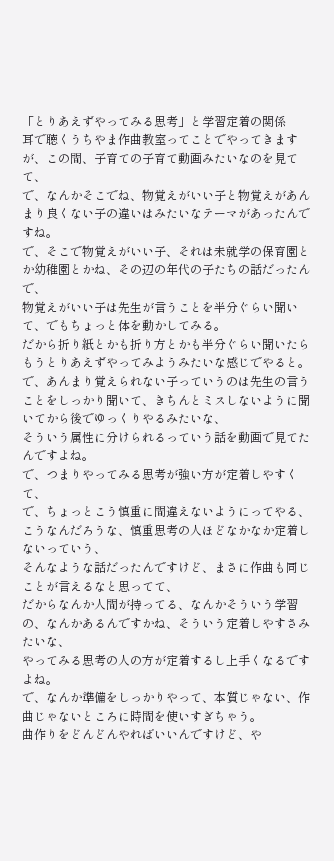「とりあえずやってみる思考」と学習定着の関係
耳で聴くうちやま作曲教室ってことでやってきますが、この間、子育ての子育て動画みたいなのを見てて、
で、なんかそこでね、物覚えがいい子と物覚えがあんまり良くない子の違いはみたいなテーマがあったんですね。
で、そこで物覚えがいい子、それは未就学の保育園とか幼稚園とかね、その辺の年代の子たちの話だったんで、
物覚えがいい子は先生が言うことを半分ぐらい聞いて、でもちょっと体を動かしてみる。
だから折り紙とかも折り方とかも半分ぐらい聞いたらもうとりあえずやってみようみたいな感じでやると。
で、あんまり覚えられない子っていうのは先生の言うことをしっかり聞いて、きちんとミスしないように聞いてから後でゆっくりやるみたいな、
そういう属性に分けられるっていう話を動画で見てたんですよね。
で、つまりやってみる思考が強い方が定着しやすくて、
で、ちょっとこう慎重に間違えないようにってやる、こうなんだろうな、慎重思考の人ほどなかなか定着しないっていう、
そんなような話だったんですけど、まさに作曲も同じことが言えるなと思ってて、
だからなんか人間が持ってる、なんかそういう学習の、なんかあるんですかね、そういう定着しやすさみたいな、
やってみる思考の人の方が定着するし上手くなるですよね。
で、なんか準備をしっかりやって、本質じゃない、作曲じゃないところに時間を使いすぎちゃう。
曲作りをどんどんやればいいんですけど、や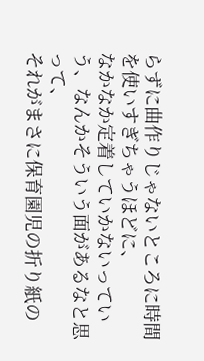らずに曲作りじゃないところに時間を使いすぎちゃうほどに、
なかなか定着していかないっていう、なんかそういう面があるなと思って、
それがまさに保育園児の折り紙の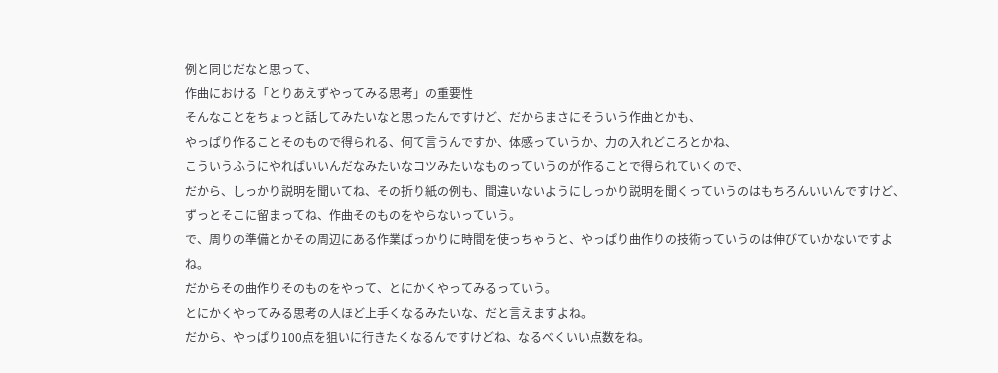例と同じだなと思って、
作曲における「とりあえずやってみる思考」の重要性
そんなことをちょっと話してみたいなと思ったんですけど、だからまさにそういう作曲とかも、
やっぱり作ることそのもので得られる、何て言うんですか、体感っていうか、力の入れどころとかね、
こういうふうにやればいいんだなみたいなコツみたいなものっていうのが作ることで得られていくので、
だから、しっかり説明を聞いてね、その折り紙の例も、間違いないようにしっかり説明を聞くっていうのはもちろんいいんですけど、
ずっとそこに留まってね、作曲そのものをやらないっていう。
で、周りの準備とかその周辺にある作業ばっかりに時間を使っちゃうと、やっぱり曲作りの技術っていうのは伸びていかないですよね。
だからその曲作りそのものをやって、とにかくやってみるっていう。
とにかくやってみる思考の人ほど上手くなるみたいな、だと言えますよね。
だから、やっぱり100点を狙いに行きたくなるんですけどね、なるべくいい点数をね。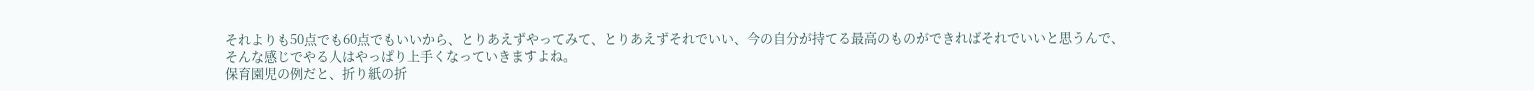それよりも50点でも60点でもいいから、とりあえずやってみて、とりあえずそれでいい、今の自分が持てる最高のものができればそれでいいと思うんで、
そんな感じでやる人はやっぱり上手くなっていきますよね。
保育園児の例だと、折り紙の折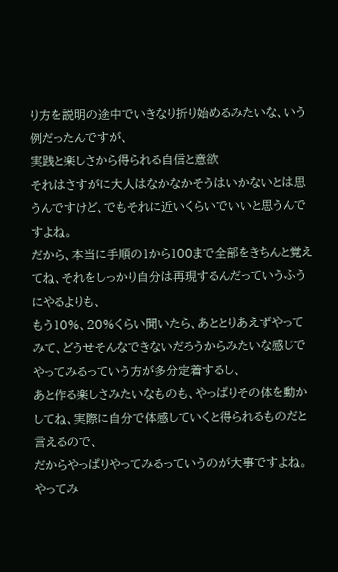り方を説明の途中でいきなり折り始めるみたいな、いう例だったんですが、
実践と楽しさから得られる自信と意欲
それはさすがに大人はなかなかそうはいかないとは思うんですけど、でもそれに近いくらいでいいと思うんですよね。
だから、本当に手順の1から100まで全部をきちんと覚えてね、それをしっかり自分は再現するんだっていうふうにやるよりも、
もう10%、20%くらい聞いたら、あととりあえずやってみて、どうせそんなできないだろうからみたいな感じでやってみるっていう方が多分定着するし、
あと作る楽しさみたいなものも、やっぱりその体を動かしてね、実際に自分で体感していくと得られるものだと言えるので、
だからやっぱりやってみるっていうのが大事ですよね。やってみ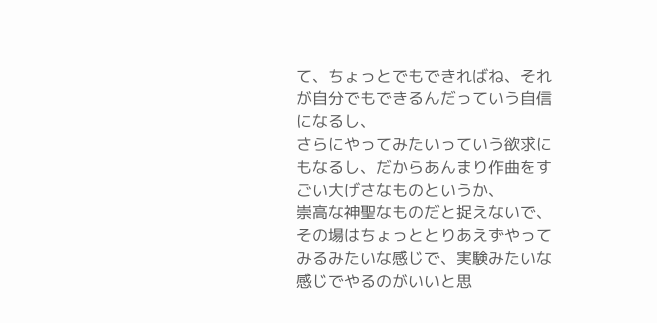て、ちょっとでもできればね、それが自分でもできるんだっていう自信になるし、
さらにやってみたいっていう欲求にもなるし、だからあんまり作曲をすごい大げさなものというか、
崇高な神聖なものだと捉えないで、その場はちょっととりあえずやってみるみたいな感じで、実験みたいな感じでやるのがいいと思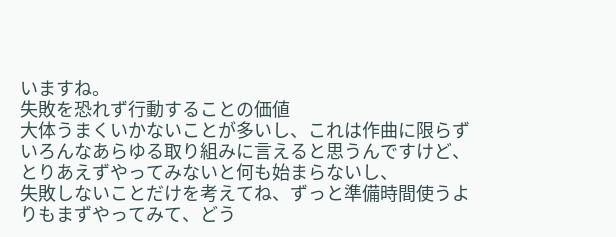いますね。
失敗を恐れず行動することの価値
大体うまくいかないことが多いし、これは作曲に限らずいろんなあらゆる取り組みに言えると思うんですけど、とりあえずやってみないと何も始まらないし、
失敗しないことだけを考えてね、ずっと準備時間使うよりもまずやってみて、どう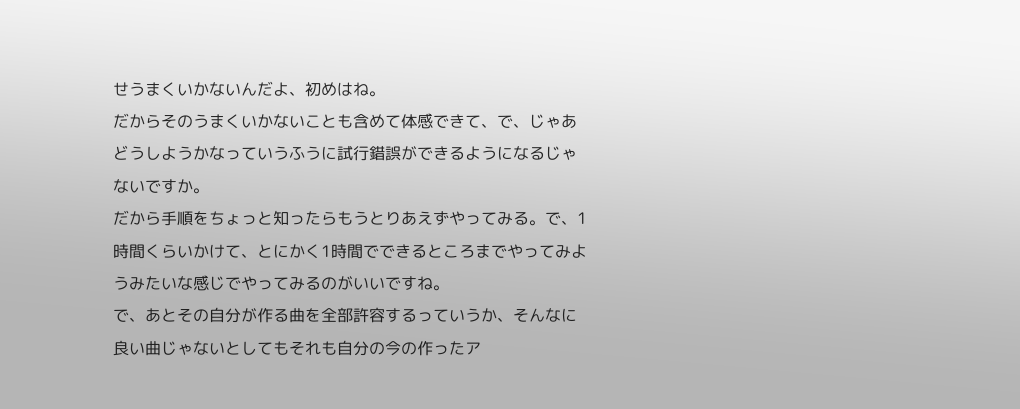せうまくいかないんだよ、初めはね。
だからそのうまくいかないことも含めて体感できて、で、じゃあどうしようかなっていうふうに試行錯誤ができるようになるじゃないですか。
だから手順をちょっと知ったらもうとりあえずやってみる。で、1時間くらいかけて、とにかく1時間でできるところまでやってみようみたいな感じでやってみるのがいいですね。
で、あとその自分が作る曲を全部許容するっていうか、そんなに良い曲じゃないとしてもそれも自分の今の作ったア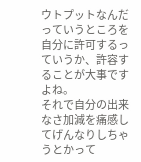ウトプットなんだっていうところを自分に許可するっていうか、許容することが大事ですよね。
それで自分の出来なさ加減を痛感してげんなりしちゃうとかって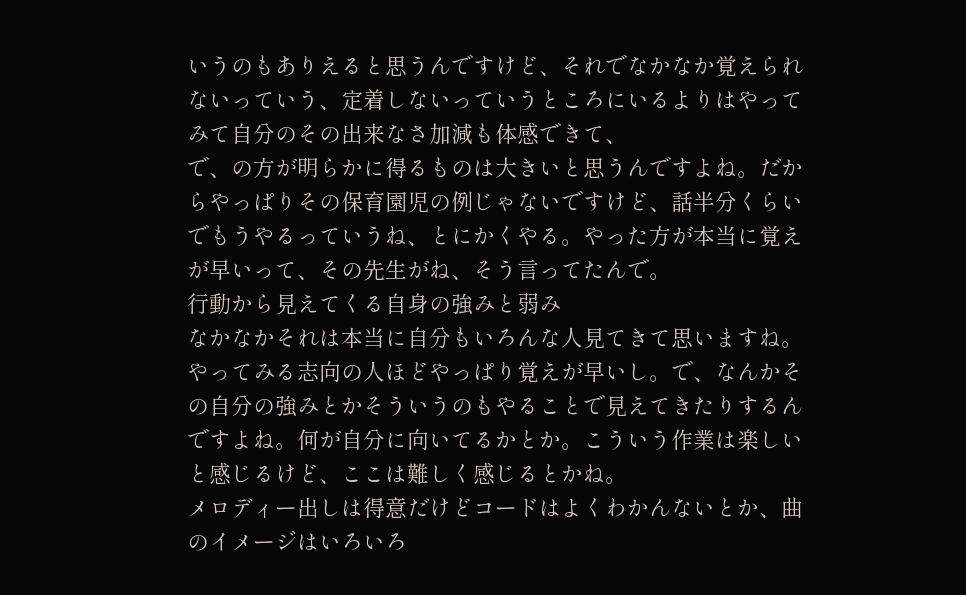いうのもありえると思うんですけど、それでなかなか覚えられないっていう、定着しないっていうところにいるよりはやってみて自分のその出来なさ加減も体感できて、
で、の方が明らかに得るものは大きいと思うんですよね。だからやっぱりその保育園児の例じゃないですけど、話半分くらいでもうやるっていうね、とにかくやる。やった方が本当に覚えが早いって、その先生がね、そう言ってたんで。
行動から見えてくる自身の強みと弱み
なかなかそれは本当に自分もいろんな人見てきて思いますね。やってみる志向の人ほどやっぱり覚えが早いし。で、なんかその自分の強みとかそういうのもやることで見えてきたりするんですよね。何が自分に向いてるかとか。こういう作業は楽しいと感じるけど、ここは難しく感じるとかね。
メロディー出しは得意だけどコードはよくわかんないとか、曲のイメージはいろいろ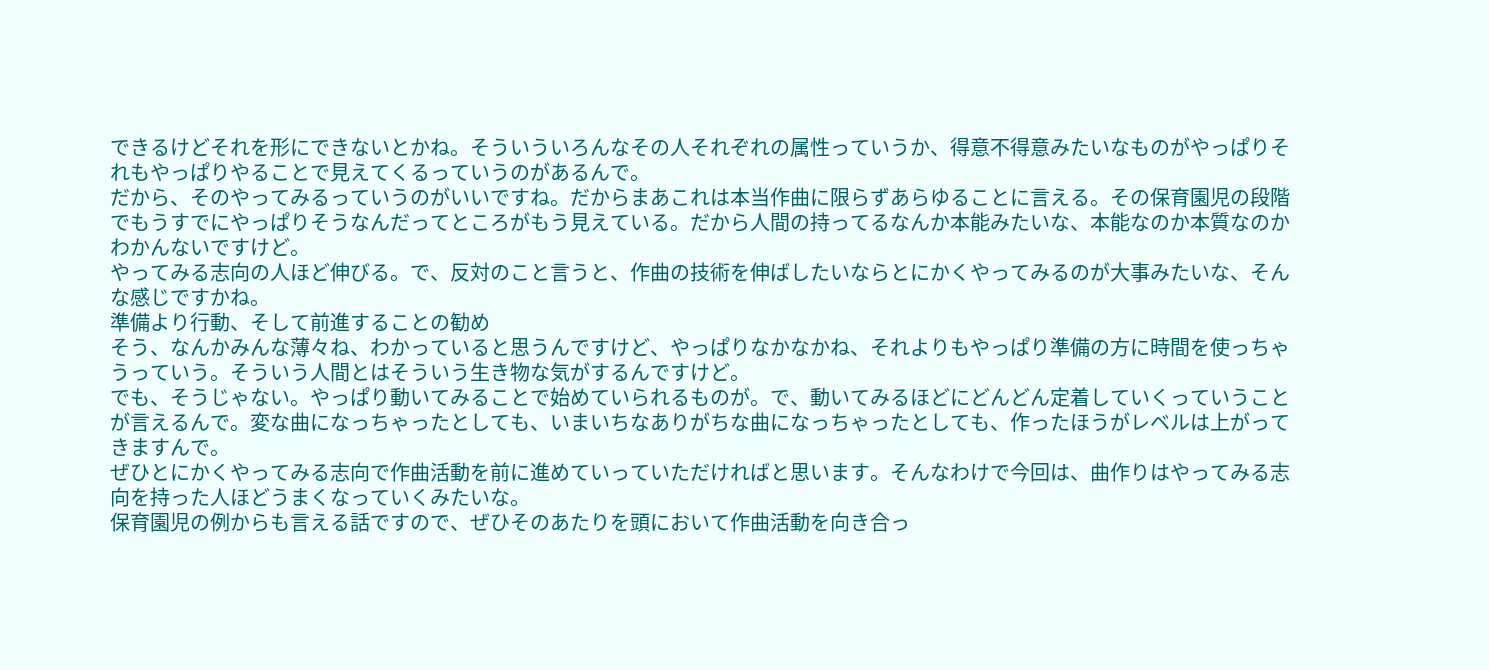できるけどそれを形にできないとかね。そういういろんなその人それぞれの属性っていうか、得意不得意みたいなものがやっぱりそれもやっぱりやることで見えてくるっていうのがあるんで。
だから、そのやってみるっていうのがいいですね。だからまあこれは本当作曲に限らずあらゆることに言える。その保育園児の段階でもうすでにやっぱりそうなんだってところがもう見えている。だから人間の持ってるなんか本能みたいな、本能なのか本質なのかわかんないですけど。
やってみる志向の人ほど伸びる。で、反対のこと言うと、作曲の技術を伸ばしたいならとにかくやってみるのが大事みたいな、そんな感じですかね。
準備より行動、そして前進することの勧め
そう、なんかみんな薄々ね、わかっていると思うんですけど、やっぱりなかなかね、それよりもやっぱり準備の方に時間を使っちゃうっていう。そういう人間とはそういう生き物な気がするんですけど。
でも、そうじゃない。やっぱり動いてみることで始めていられるものが。で、動いてみるほどにどんどん定着していくっていうことが言えるんで。変な曲になっちゃったとしても、いまいちなありがちな曲になっちゃったとしても、作ったほうがレベルは上がってきますんで。
ぜひとにかくやってみる志向で作曲活動を前に進めていっていただければと思います。そんなわけで今回は、曲作りはやってみる志向を持った人ほどうまくなっていくみたいな。
保育園児の例からも言える話ですので、ぜひそのあたりを頭において作曲活動を向き合っ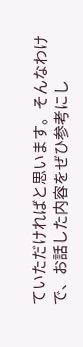ていただければと思います。そんなわけで、お話した内容をぜひ参考にし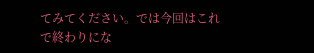てみてください。では今回はこれで終わりにな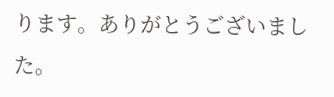ります。ありがとうございました。